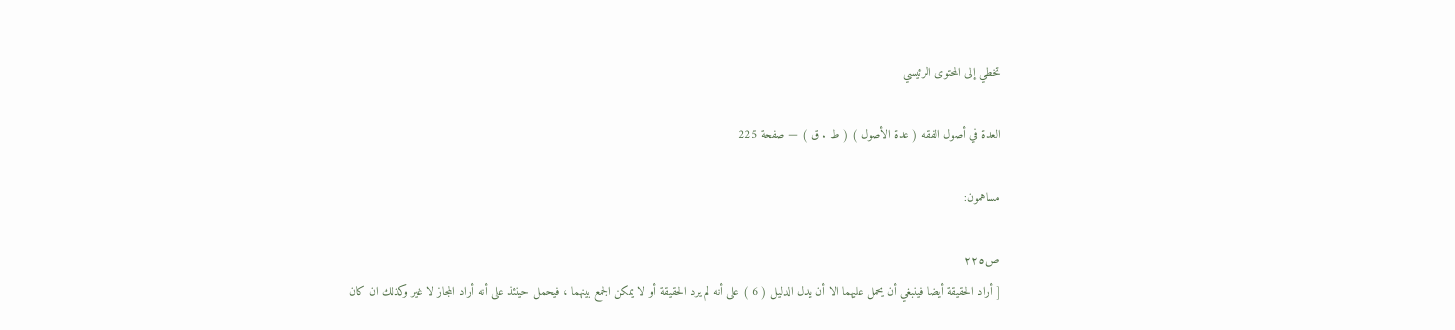تخطي إلى المحتوى الرئيسي

العدة في أصول الفقه ( عدة الأصول ) ( ط . ق ) — صفحة 225

مساهمون:

ص٢٢٥
[ أراد الحقيقة أيضا فينبغي أن يحمل عليهما الا أن يدل الدليل ( 6 ) على أنه لم يرد الحقيقة أو لا يمكن الجمع بينهما ، فيحمل حينئذ على أنه أراد المجاز لا غير وكذلك ان كان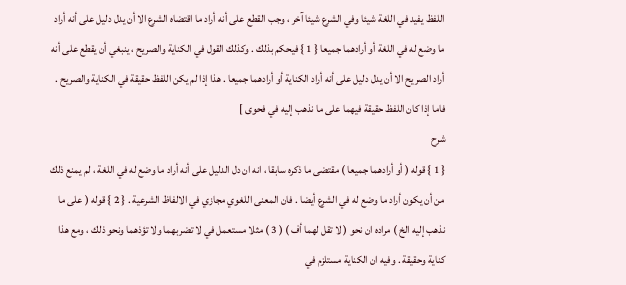اللفظ يفيد في اللغة شيئا وفي الشرع شيئا آخر ، وجب القطع على أنه أراد ما اقتضاه الشرع الا أن يدل دليل على أنه أراد ما وضع له في اللغة أو أرادهما جميعا { 1 } فيحكم بذلك . وكذلك القول في الكناية والصريح ، ينبغي أن يقطع على أنه أراد الصريح الا أن يدل دليل على أنه أراد الكناية أو أرادهما جميعا . هذا إذا لم يكن اللفظ حقيقة في الكناية والصريح . فاما إذا كان اللفظ حقيقة فيهما على ما نذهب إليه في فحوى ]
شرح
{ 1 } قوله ( أو أرادهما جميعا ) مقتضى ما ذكره سابقا ، انه ان دل الدليل على أنه أراد ما وضع له في اللغة ، لم يمنع ذلك من أن يكون أراد ما وضع له في الشرع أيضا . فان المعنى اللغوي مجازي في الالفاظ الشرعية . { 2 } قوله ( على ما نذهب إليه الخ ) مراده ان نحو ( لا تقل لهما أف ) ( 3 ) مثلا مستعمل في لا تضربهما ولا تؤذهما ونحو ذلك ، ومع هذا كناية وحقيقة . وفيه ان الكناية مستلزم في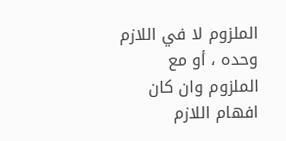الملزوم لا في اللازم وحده ، أو مع الملزوم وان كان افهام اللازم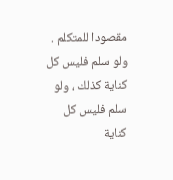مقصودا للمتكلم . ولو سلم فليس كل كناية كذلك ، ولو سلم فليس كل كناية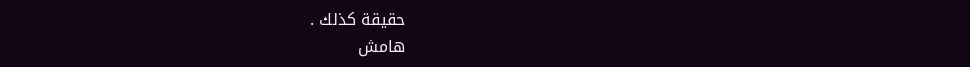حقيقة كذلك .
هامش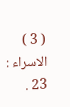( 3 ) الاسراء : 23 .